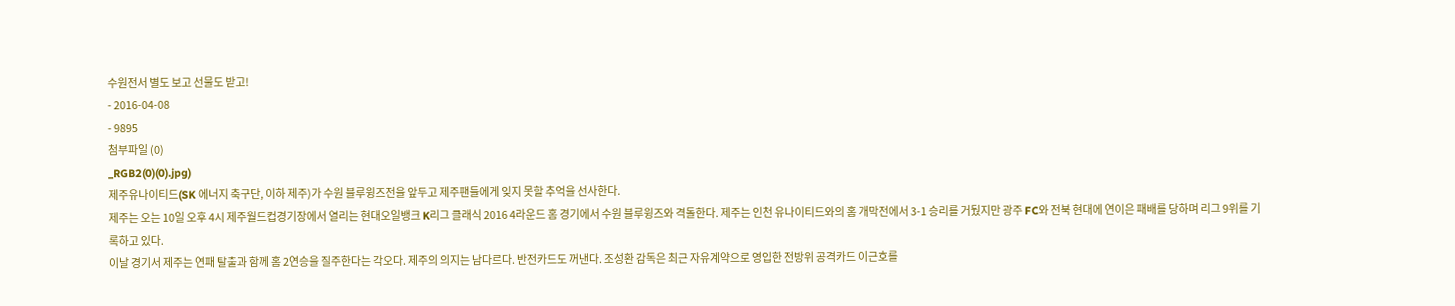수원전서 별도 보고 선물도 받고!
- 2016-04-08
- 9895
첨부파일 (0)
_RGB2(0)(0).jpg)
제주유나이티드(SK 에너지 축구단, 이하 제주)가 수원 블루윙즈전을 앞두고 제주팬들에게 잊지 못할 추억을 선사한다.
제주는 오는 10일 오후 4시 제주월드컵경기장에서 열리는 현대오일뱅크 K리그 클래식 2016 4라운드 홈 경기에서 수원 블루윙즈와 격돌한다. 제주는 인천 유나이티드와의 홈 개막전에서 3-1 승리를 거뒀지만 광주 FC와 전북 현대에 연이은 패배를 당하며 리그 9위를 기록하고 있다.
이날 경기서 제주는 연패 탈출과 함께 홈 2연승을 질주한다는 각오다. 제주의 의지는 남다르다. 반전카드도 꺼낸다. 조성환 감독은 최근 자유계약으로 영입한 전방위 공격카드 이근호를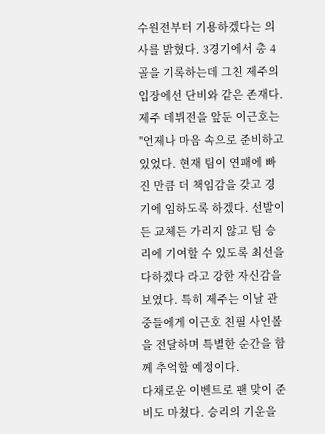수원전부터 기용하겠다는 의사를 밝혔다. 3경기에서 총 4골을 기록하는데 그친 제주의 입장에선 단비와 같은 존재다.
제주 데뷔전을 앞둔 이근호는 "언제나 마음 속으로 준비하고 있었다. 현재 팀이 연패에 빠진 만큼 더 책임감을 갖고 경기에 임하도록 하겠다. 선발이든 교체든 가리지 않고 팀 승리에 기여할 수 있도록 최선을 다하겠다 라고 강한 자신감을 보였다. 특히 제주는 이날 관중들에게 이근호 친필 사인볼을 전달하며 특별한 순간을 함께 추억할 예정이다.
다채로운 이벤트로 팬 맞이 준비도 마쳤다. 승리의 기운을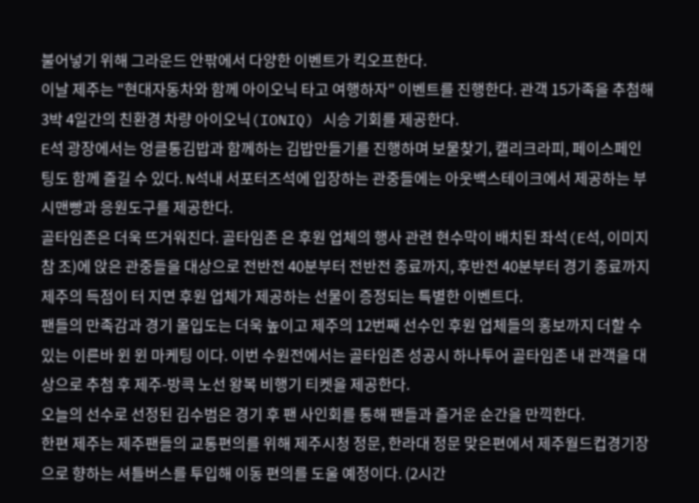불어넣기 위해 그라운드 안팎에서 다양한 이벤트가 킥오프한다.
이날 제주는 "현대자동차와 함께 아이오닉 타고 여행하자" 이벤트를 진행한다. 관객 15가족을 추첨해 3박 4일간의 친환경 차량 아이오닉(IONIQ) 시승 기회를 제공한다.
E석 광장에서는 엉클통김밥과 함께하는 김밥만들기를 진행하며 보물찾기, 캘리크라피, 페이스페인팅도 함께 즐길 수 있다. N석내 서포터즈석에 입장하는 관중들에는 아웃백스테이크에서 제공하는 부시맨빵과 응원도구를 제공한다.
골타임존은 더욱 뜨거워진다. 골타임존 은 후원 업체의 행사 관련 현수막이 배치된 좌석(E석, 이미지 참 조)에 앉은 관중들을 대상으로 전반전 40분부터 전반전 종료까지, 후반전 40분부터 경기 종료까지 제주의 득점이 터 지면 후원 업체가 제공하는 선물이 증정되는 특별한 이벤트다.
팬들의 만족감과 경기 몰입도는 더욱 높이고 제주의 12번째 선수인 후원 업체들의 홍보까지 더할 수 있는 이른바 윈 윈 마케팅 이다. 이번 수원전에서는 골타임존 성공시 하나투어 골타임존 내 관객을 대상으로 추첨 후 제주-방콕 노선 왕복 비행기 티켓을 제공한다.
오늘의 선수로 선정된 김수범은 경기 후 팬 사인회를 통해 팬들과 즐거운 순간을 만끽한다.
한편 제주는 제주팬들의 교통편의를 위해 제주시청 정문, 한라대 정문 맞은편에서 제주월드컵경기장으로 향하는 셔틀버스를 투입해 이동 편의를 도울 예정이다. (2시간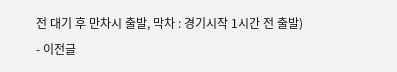전 대기 후 만차시 출발, 막차 : 경기시작 1시간 전 출발)
- 이전글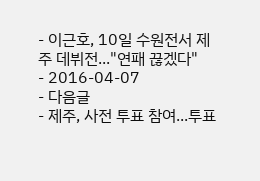- 이근호, 10일 수원전서 제주 데뷔전..."연패 끊겠다"
- 2016-04-07
- 다음글
- 제주, 사전 투표 참여...투표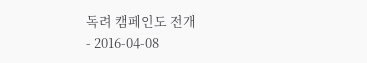독려 캠페인도 전개
- 2016-04-08